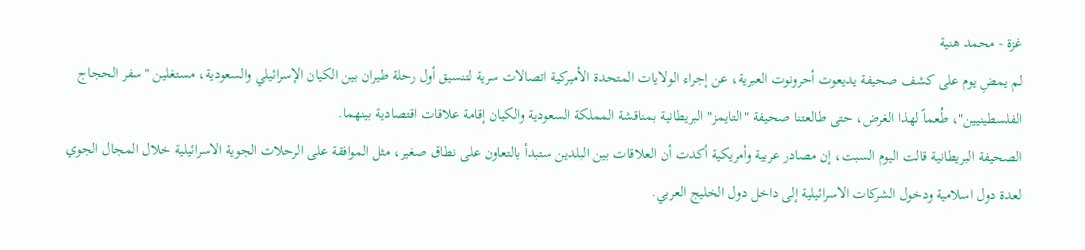غزة - محمد هنية
لم يمضِ يوم على كشف صحيفة يديعوت أحرونوت العبرية، عن إجراء الولايات المتحدة الأميركية اتصالات سرية لتنسيق أول رحلة طيران بين الكيان الإسرائيلي والسعودية، مستغلين "سفر الحجاج الفلسطينيين"، طُعماً لهذا الغرض، حتى طالعتنا صحيفة "التايمز" البريطانية بمناقشة المملكة السعودية والكيان إقامة علاقات اقتصادية بينهما.
الصحيفة البريطانية قالت اليوم السبت، إن مصادر عربية وأمريكية أكدت أن العلاقات بين البلدين ستبدأ بالتعاون على نطاق صغير، مثل الموافقة على الرحلات الجوية الاسرائيلية خلال المجال الجوي لعدة دول اسلامية ودخول الشركات الاسرائيلية إلى داخل دول الخليج العربي.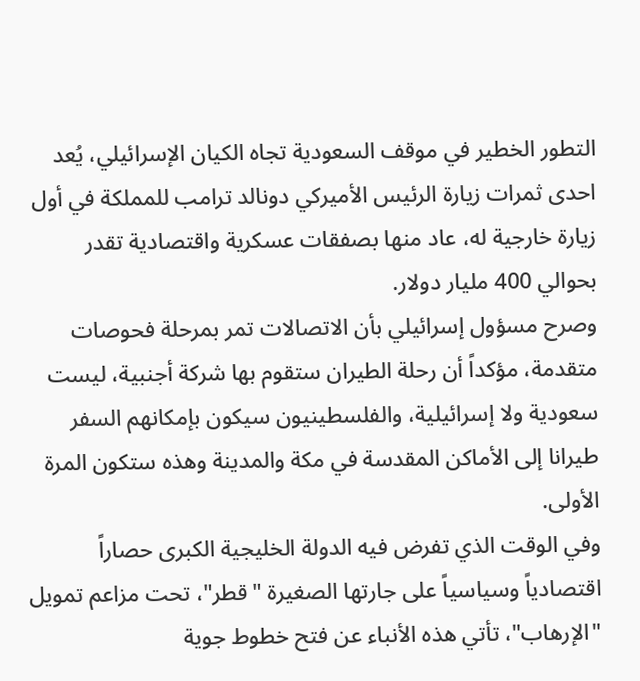التطور الخطير في موقف السعودية تجاه الكيان الإسرائيلي، يُعد احدى ثمرات زيارة الرئيس الأميركي دونالد ترامب للمملكة في أول زيارة خارجية له، عاد منها بصفقات عسكرية واقتصادية تقدر بحوالي 400 مليار دولار.
وصرح مسؤول إسرائيلي بأن الاتصالات تمر بمرحلة فحوصات متقدمة، مؤكداً أن رحلة الطيران ستقوم بها شركة أجنبية، ليست سعودية ولا إسرائيلية، والفلسطينيون سيكون بإمكانهم السفر طيرانا إلى الأماكن المقدسة في مكة والمدينة وهذه ستكون المرة الأولى.
وفي الوقت الذي تفرض فيه الدولة الخليجية الكبرى حصاراً اقتصادياً وسياسياً على جارتها الصغيرة "قطر"، تحت مزاعم تمويل "الإرهاب"، تأتي هذه الأنباء عن فتح خطوط جوية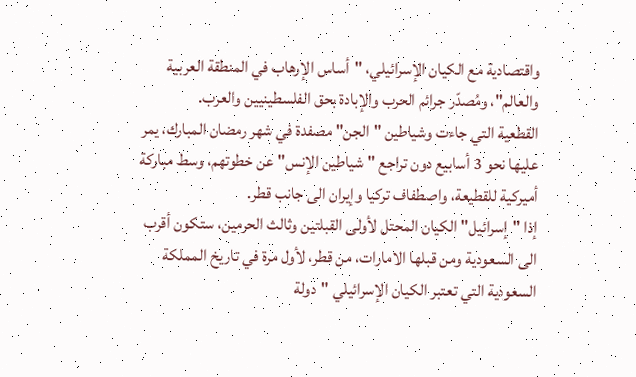واقتصادية مع الكيان الإسرائيلي، "أساس الإرهاب في المنطقة العربية والعالم"، ومُصدّر جرائم الحرب والإبادة بحق الفلسطينيين والعرب.
القطعية التي جاءت وشياطين "الجن" مصفدة في شهر رمضان المبارك، يمر عليها نحو 3 أسابيع دون تراجع "شياطين الإنس" عن خطوتهم، وسط مباركة أميركية للقطيعة، واصطفاف تركيا وإيران الى جانب قطر.
إذا "إسرائيل" الكيان المحتل لأولى القبلتين وثالث الحرمين، ستكون أقرب الى السعودية ومن قبلها الامارات، من قطر، لأول مرة في تاريخ المملكة السعودية التي تعتبر الكيان الإسرائيلي "دولة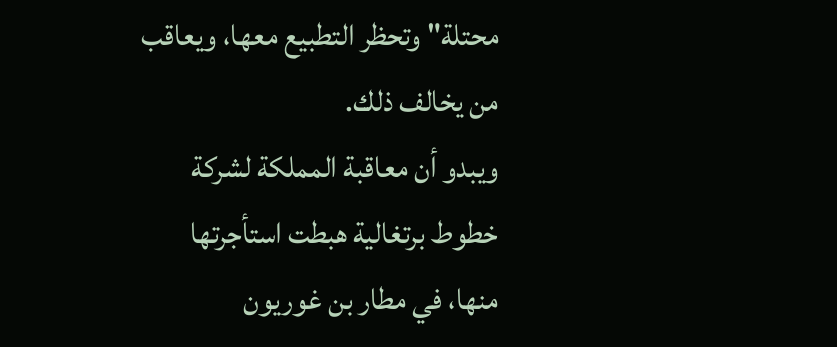محتلة" وتحظر التطبيع معها، ويعاقب من يخالف ذلك.
ويبدو أن معاقبة المملكة لشركة خطوط برتغالية هبطت استأجرتها منها، في مطار بن غوريون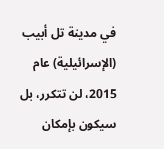في مدينة تل أبيب (الإسرائيلية) عام 2015، لن تتكرر، بل سيكون بإمكان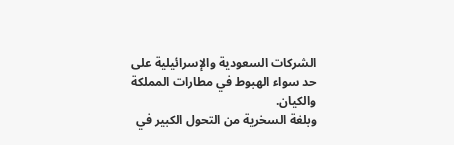الشركات السعودية والإسرائيلية على حد سواء الهبوط في مطارات المملكة والكيان.
وبلغة السخرية من التحول الكبير في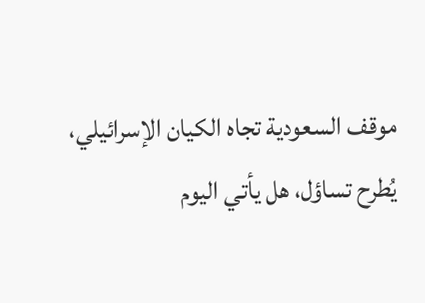موقف السعودية تجاه الكيان الإسرائيلي، يُطرح تساؤل، هل يأتي اليوم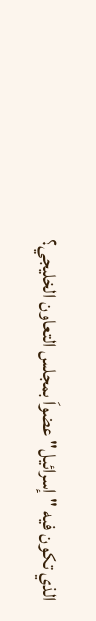الذي تكون فيه "إسرائيل" عضواَ بمجلس التعاون الخليجي؟